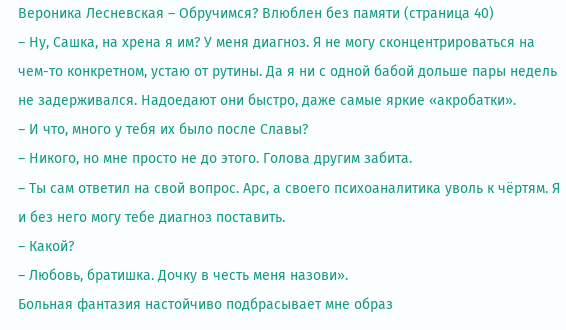Вероника Лесневская – Обручимся? Влюблен без памяти (страница 40)
– Ну, Сашка, на хрена я им? У меня диагноз. Я не могу сконцентрироваться на чем-то конкретном, устаю от рутины. Да я ни с одной бабой дольше пары недель не задерживался. Надоедают они быстро, даже самые яркие «акробатки».
– И что, много у тебя их было после Славы?
– Никого, но мне просто не до этого. Голова другим забита.
– Ты сам ответил на свой вопрос. Арс, а своего психоаналитика уволь к чёртям. Я и без него могу тебе диагноз поставить.
– Какой?
– Любовь, братишка. Дочку в честь меня назови».
Больная фантазия настойчиво подбрасывает мне образ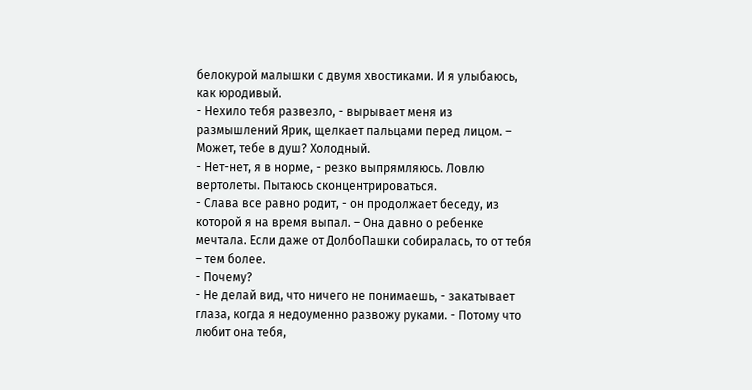белокурой малышки с двумя хвостиками. И я улыбаюсь, как юродивый.
- Нехило тебя развезло, - вырывает меня из размышлений Ярик, щелкает пальцами перед лицом. – Может, тебе в душ? Холодный.
- Нет-нет, я в норме, - резко выпрямляюсь. Ловлю вертолеты. Пытаюсь сконцентрироваться.
- Слава все равно родит, - он продолжает беседу, из которой я на время выпал. – Она давно о ребенке мечтала. Если даже от ДолбоПашки собиралась, то от тебя – тем более.
- Почему?
- Не делай вид, что ничего не понимаешь, - закатывает глаза, когда я недоуменно развожу руками. - Потому что любит она тебя,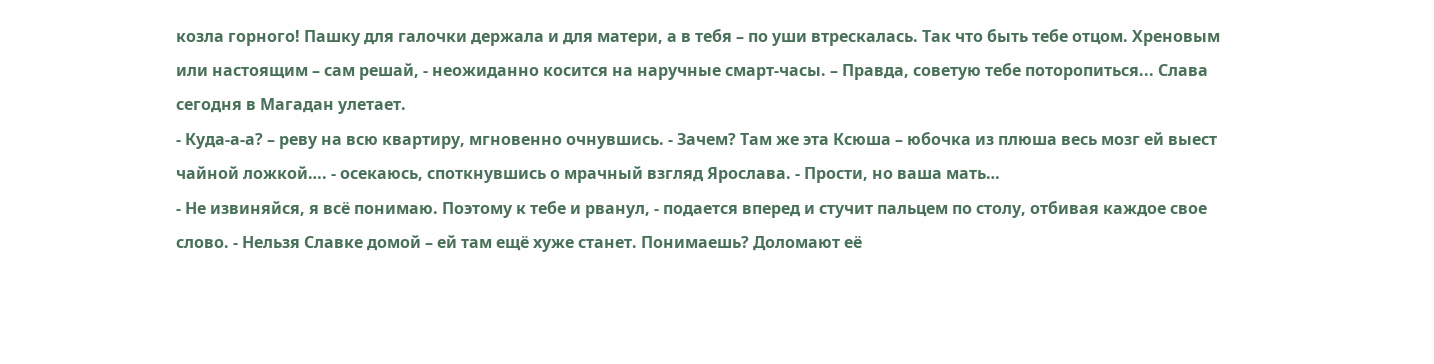козла горного! Пашку для галочки держала и для матери, а в тебя – по уши втрескалась. Так что быть тебе отцом. Хреновым или настоящим – сам решай, - неожиданно косится на наручные смарт-часы. – Правда, советую тебе поторопиться... Слава сегодня в Магадан улетает.
- Куда-а-а? – реву на всю квартиру, мгновенно очнувшись. - Зачем? Там же эта Ксюша – юбочка из плюша весь мозг ей выест чайной ложкой…. - осекаюсь, споткнувшись о мрачный взгляд Ярослава. - Прости, но ваша мать…
- Не извиняйся, я всё понимаю. Поэтому к тебе и рванул, - подается вперед и стучит пальцем по столу, отбивая каждое свое слово. - Нельзя Славке домой – ей там ещё хуже станет. Понимаешь? Доломают её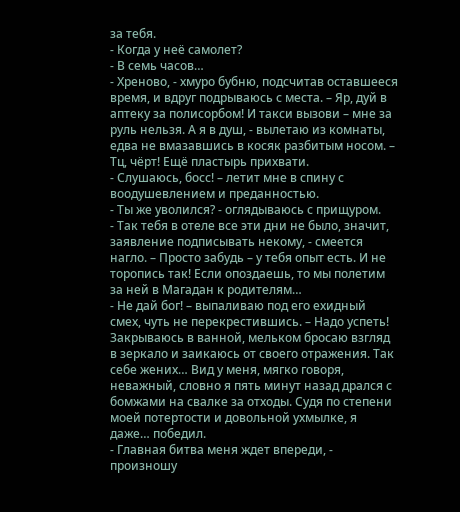за тебя.
- Когда у неё самолет?
- В семь часов…
- Хреново, - хмуро бубню, подсчитав оставшееся время, и вдруг подрываюсь с места. – Яр, дуй в аптеку за полисорбом! И такси вызови – мне за руль нельзя. А я в душ, - вылетаю из комнаты, едва не вмазавшись в косяк разбитым носом. – Тц, чёрт! Ещё пластырь прихвати.
- Слушаюсь, босс! – летит мне в спину с воодушевлением и преданностью.
- Ты же уволился? - оглядываюсь с прищуром.
- Так тебя в отеле все эти дни не было, значит, заявление подписывать некому, - смеется нагло. – Просто забудь – у тебя опыт есть. И не торопись так! Если опоздаешь, то мы полетим за ней в Магадан к родителям…
- Не дай бог! – выпаливаю под его ехидный смех, чуть не перекрестившись. – Надо успеть!
Закрываюсь в ванной, мельком бросаю взгляд в зеркало и заикаюсь от своего отражения. Так себе жених… Вид у меня, мягко говоря, неважный, словно я пять минут назад дрался с бомжами на свалке за отходы. Судя по степени моей потертости и довольной ухмылке, я даже… победил.
- Главная битва меня ждет впереди, - произношу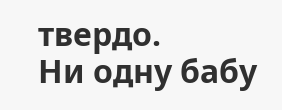твердо.
Ни одну бабу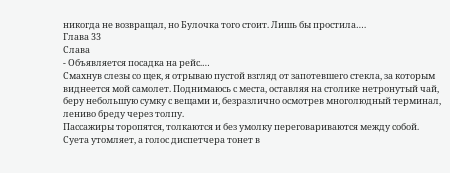никогда не возвращал, но Булочка того стоит. Лишь бы простила….
Глава 33
Слава
- Объявляется посадка на рейс.…
Смахнув слезы со щек, я отрываю пустой взгляд от запотевшего стекла, за которым виднеется мой самолет. Поднимаюсь с места, оставляя на столике нетронутый чай, беру небольшую сумку с вещами и, безразлично осмотрев многолюдный терминал, лениво бреду через толпу.
Пассажиры торопятся, толкаются и без умолку переговариваются между собой. Суета утомляет, а голос диспетчера тонет в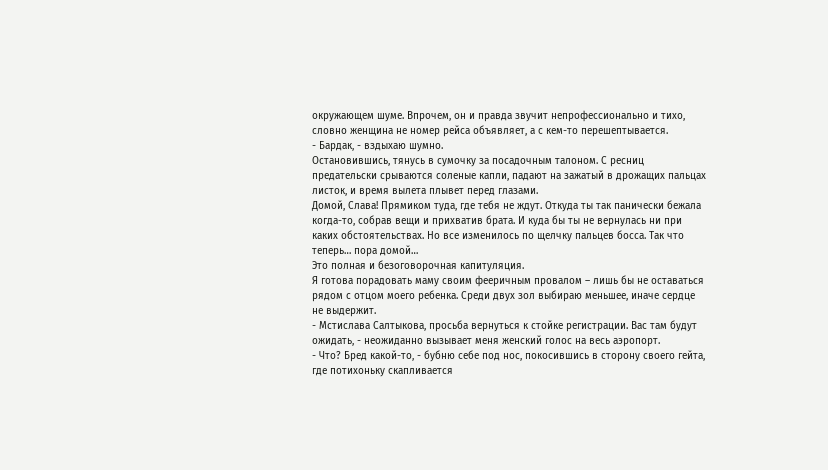окружающем шуме. Впрочем, он и правда звучит непрофессионально и тихо, словно женщина не номер рейса объявляет, а с кем-то перешептывается.
- Бардак, - вздыхаю шумно.
Остановившись, тянусь в сумочку за посадочным талоном. С ресниц предательски срываются соленые капли, падают на зажатый в дрожащих пальцах листок, и время вылета плывет перед глазами.
Домой, Слава! Прямиком туда, где тебя не ждут. Откуда ты так панически бежала когда-то, собрав вещи и прихватив брата. И куда бы ты не вернулась ни при каких обстоятельствах. Но все изменилось по щелчку пальцев босса. Так что теперь… пора домой…
Это полная и безоговорочная капитуляция.
Я готова порадовать маму своим фееричным провалом – лишь бы не оставаться рядом с отцом моего ребенка. Среди двух зол выбираю меньшее, иначе сердце не выдержит.
- Мстислава Салтыкова, просьба вернуться к стойке регистрации. Вас там будут ожидать, - неожиданно вызывает меня женский голос на весь аэропорт.
- Что? Бред какой-то, - бубню себе под нос, покосившись в сторону своего гейта, где потихоньку скапливается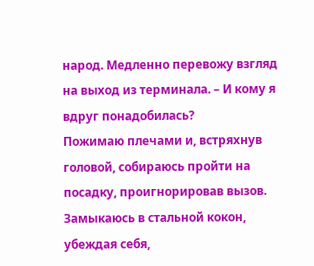народ. Медленно перевожу взгляд на выход из терминала. – И кому я вдруг понадобилась?
Пожимаю плечами и, встряхнув головой, собираюсь пройти на посадку, проигнорировав вызов. Замыкаюсь в стальной кокон, убеждая себя,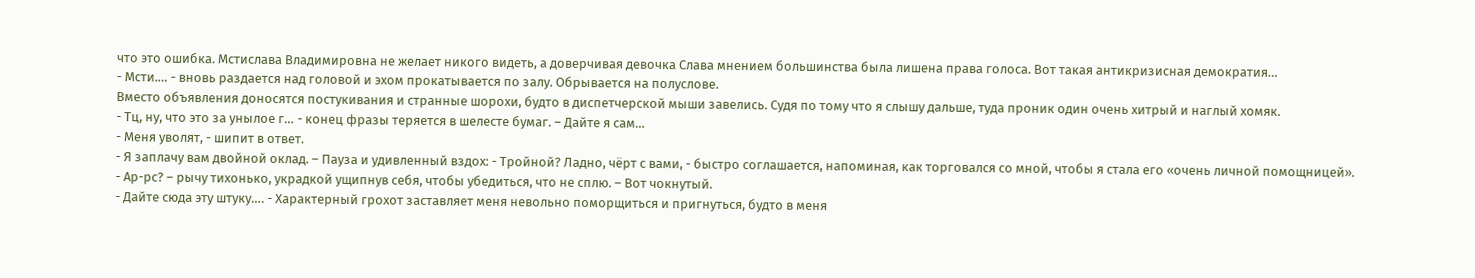что это ошибка. Мстислава Владимировна не желает никого видеть, а доверчивая девочка Слава мнением большинства была лишена права голоса. Вот такая антикризисная демократия…
- Мсти.… - вновь раздается над головой и эхом прокатывается по залу. Обрывается на полуслове.
Вместо объявления доносятся постукивания и странные шорохи, будто в диспетчерской мыши завелись. Судя по тому что я слышу дальше, туда проник один очень хитрый и наглый хомяк.
- Тц, ну, что это за унылое г… - конец фразы теряется в шелесте бумаг. – Дайте я сам…
- Меня уволят, - шипит в ответ.
- Я заплачу вам двойной оклад. – Пауза и удивленный вздох: - Тройной? Ладно, чёрт с вами, - быстро соглашается, напоминая, как торговался со мной, чтобы я стала его «очень личной помощницей».
- Ар-рс? – рычу тихонько, украдкой ущипнув себя, чтобы убедиться, что не сплю. – Вот чокнутый.
- Дайте сюда эту штуку…. - Характерный грохот заставляет меня невольно поморщиться и пригнуться, будто в меня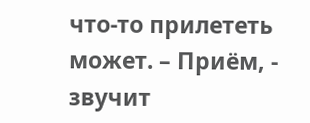что-то прилететь может. – Приём, - звучит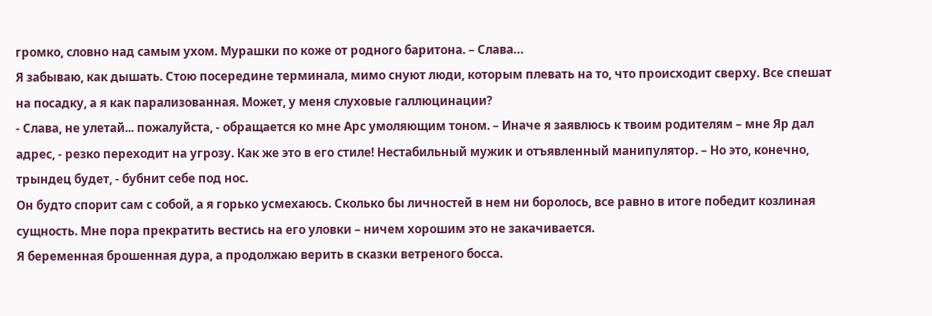громко, словно над самым ухом. Мурашки по коже от родного баритона. – Слава…
Я забываю, как дышать. Стою посередине терминала, мимо снуют люди, которым плевать на то, что происходит сверху. Все спешат на посадку, а я как парализованная. Может, у меня слуховые галлюцинации?
- Слава, не улетай... пожалуйста, - обращается ко мне Арс умоляющим тоном. – Иначе я заявлюсь к твоим родителям – мне Яр дал адрес, - резко переходит на угрозу. Как же это в его стиле! Нестабильный мужик и отъявленный манипулятор. – Но это, конечно, трындец будет, - бубнит себе под нос.
Он будто спорит сам с собой, а я горько усмехаюсь. Сколько бы личностей в нем ни боролось, все равно в итоге победит козлиная сущность. Мне пора прекратить вестись на его уловки – ничем хорошим это не закачивается.
Я беременная брошенная дура, а продолжаю верить в сказки ветреного босса.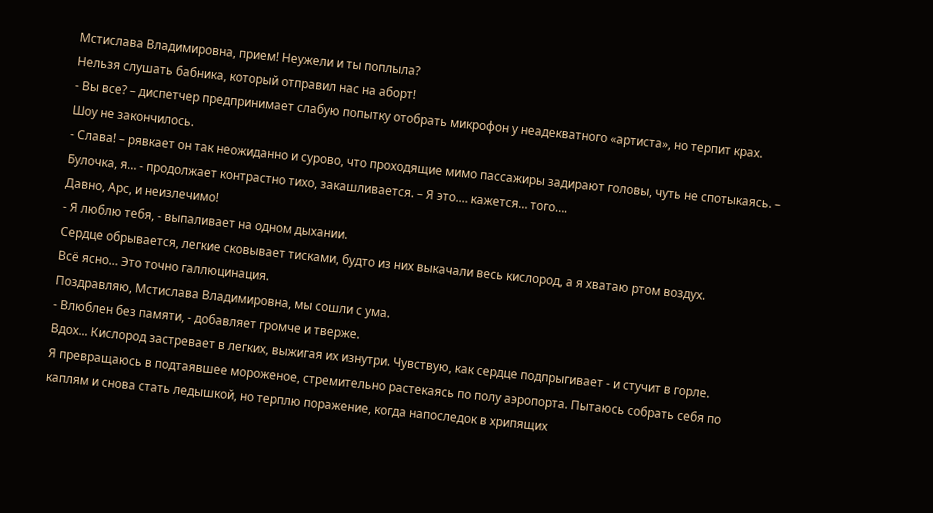Мстислава Владимировна, прием! Неужели и ты поплыла?
Нельзя слушать бабника, который отправил нас на аборт!
- Вы все? – диспетчер предпринимает слабую попытку отобрать микрофон у неадекватного «артиста», но терпит крах. Шоу не закончилось.
- Слава! – рявкает он так неожиданно и сурово, что проходящие мимо пассажиры задирают головы, чуть не спотыкаясь. – Булочка, я… - продолжает контрастно тихо, закашливается. – Я это.… кажется… того….
Давно, Арс, и неизлечимо!
- Я люблю тебя, - выпаливает на одном дыхании.
Сердце обрывается, легкие сковывает тисками, будто из них выкачали весь кислород, а я хватаю ртом воздух.
Всё ясно… Это точно галлюцинация.
Поздравляю, Мстислава Владимировна, мы сошли с ума.
- Влюблен без памяти, - добавляет громче и тверже.
Вдох... Кислород застревает в легких, выжигая их изнутри. Чувствую, как сердце подпрыгивает - и стучит в горле.
Я превращаюсь в подтаявшее мороженое, стремительно растекаясь по полу аэропорта. Пытаюсь собрать себя по каплям и снова стать ледышкой, но терплю поражение, когда напоследок в хрипящих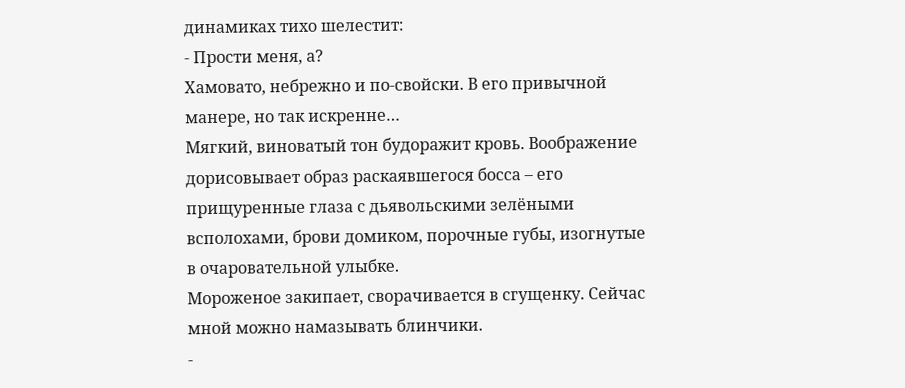динамиках тихо шелестит:
- Прости меня, а?
Хамовато, небрежно и по-свойски. В его привычной манере, но так искренне…
Мягкий, виноватый тон будоражит кровь. Воображение дорисовывает образ раскаявшегося босса – его прищуренные глаза с дьявольскими зелёными всполохами, брови домиком, порочные губы, изогнутые в очаровательной улыбке.
Мороженое закипает, сворачивается в сгущенку. Сейчас мной можно намазывать блинчики.
-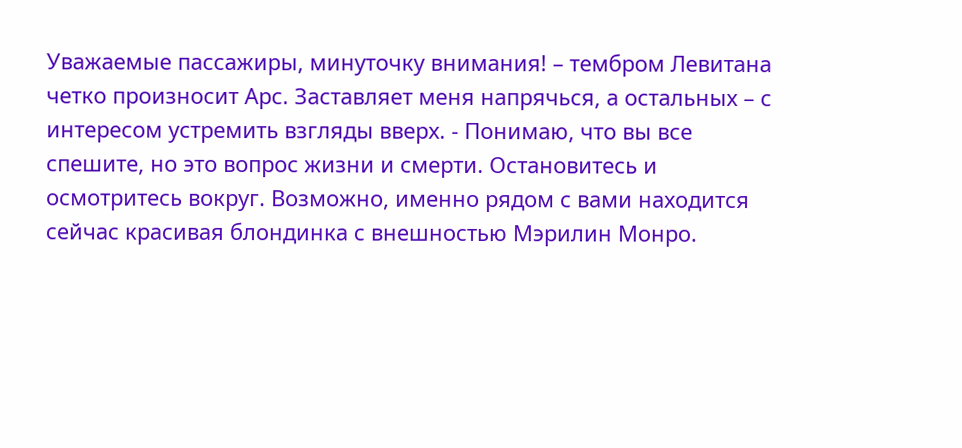Уважаемые пассажиры, минуточку внимания! – тембром Левитана четко произносит Арс. Заставляет меня напрячься, а остальных – с интересом устремить взгляды вверх. - Понимаю, что вы все спешите, но это вопрос жизни и смерти. Остановитесь и осмотритесь вокруг. Возможно, именно рядом с вами находится сейчас красивая блондинка с внешностью Мэрилин Монро.